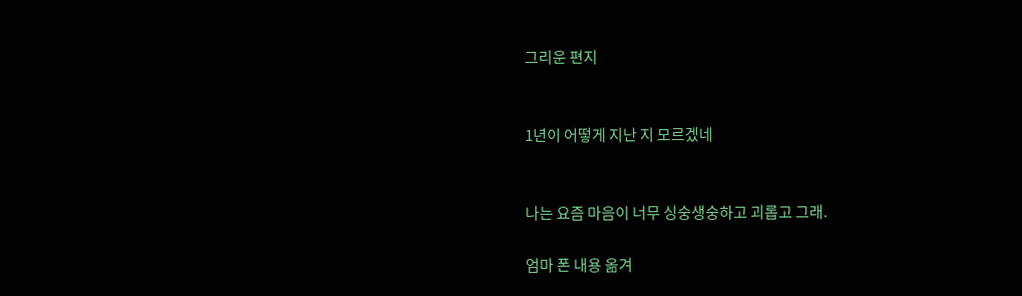그리운 편지


1년이 어떻게 지난 지 모르겠네


나는 요즘 마음이 너무 싱숭생숭하고 괴롭고 그래.

엄마 폰 내용 옮겨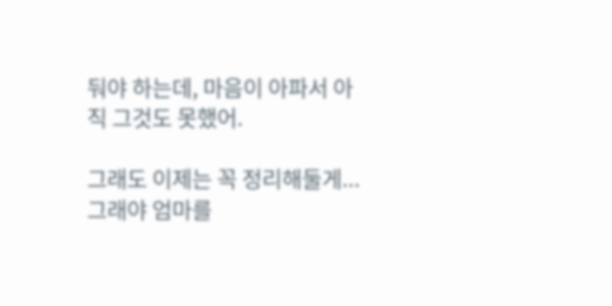둬야 하는데, 마음이 아파서 아직 그것도 못했어.

그래도 이제는 꼭 정리해둘게... 그래야 엄마를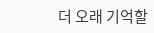더 오래 기억할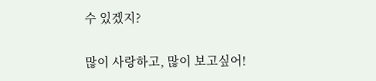수 있겠지?

많이 사랑하고, 많이 보고싶어!